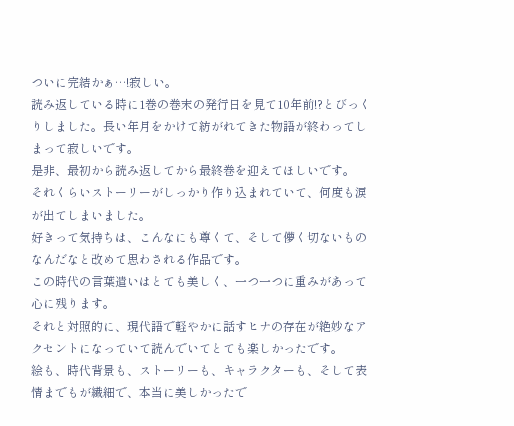ついに完結かぁ…!寂しい。
読み返している時に1巻の巻末の発行日を見て10年前!?とびっくりしました。長い年月をかけて紡がれてきた物語が終わってしまって寂しいです。
是非、最初から読み返してから最終巻を迎えてほしいです。
それくらいストーリーがしっかり作り込まれていて、何度も涙が出てしまいました。
好きって気持ちは、こんなにも尊くて、そして儚く切ないものなんだなと改めて思わされる作品です。
この時代の言葉遣いはとても美しく、一つ一つに重みがあって心に残ります。
それと対照的に、現代語で軽やかに話すヒナの存在が絶妙なアクセントになっていて読んでいてとても楽しかったです。
絵も、時代背景も、ストーリーも、キャラクターも、そして表情までもが繊細で、本当に美しかったで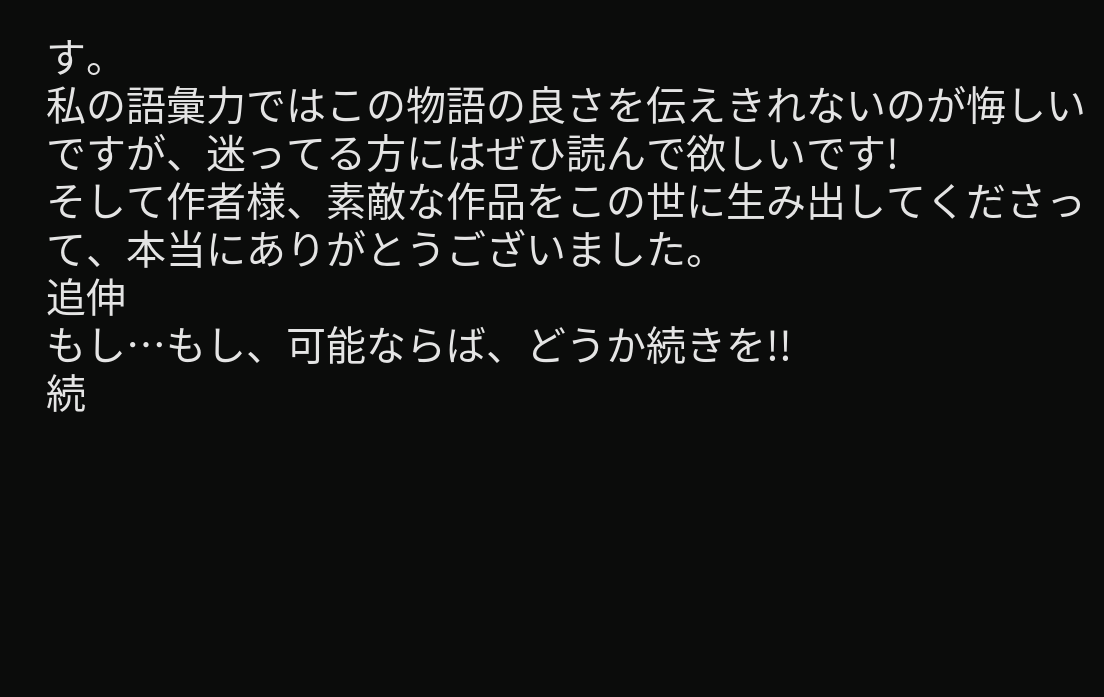す。
私の語彙力ではこの物語の良さを伝えきれないのが悔しいですが、迷ってる方にはぜひ読んで欲しいです!
そして作者様、素敵な作品をこの世に生み出してくださって、本当にありがとうございました。
追伸
もし…もし、可能ならば、どうか続きを!!
続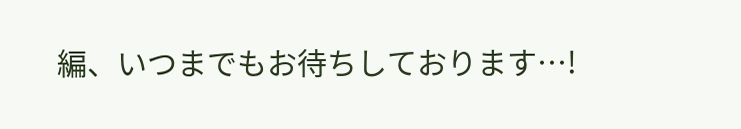編、いつまでもお待ちしております…!